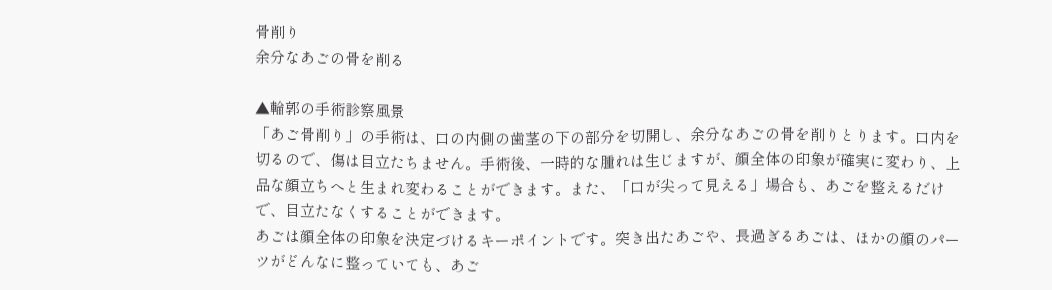骨削り
余分なあごの骨を削る

▲輪郭の手術診察風景
「あご骨削り」の手術は、口の内側の歯茎の下の部分を切開し、余分なあごの骨を削りとります。口内を切るので、傷は目立たちません。手術後、一時的な腫れは生じますが、顔全体の印象が確実に変わり、上品な顔立ちへと生まれ変わることができます。また、「口が尖って見える」場合も、あごを整えるだけで、目立たなくすることができます。
あごは顔全体の印象を決定づけるキーポイントです。突き出たあごや、長過ぎるあごは、ほかの顔のパーツがどんなに整っていても、あご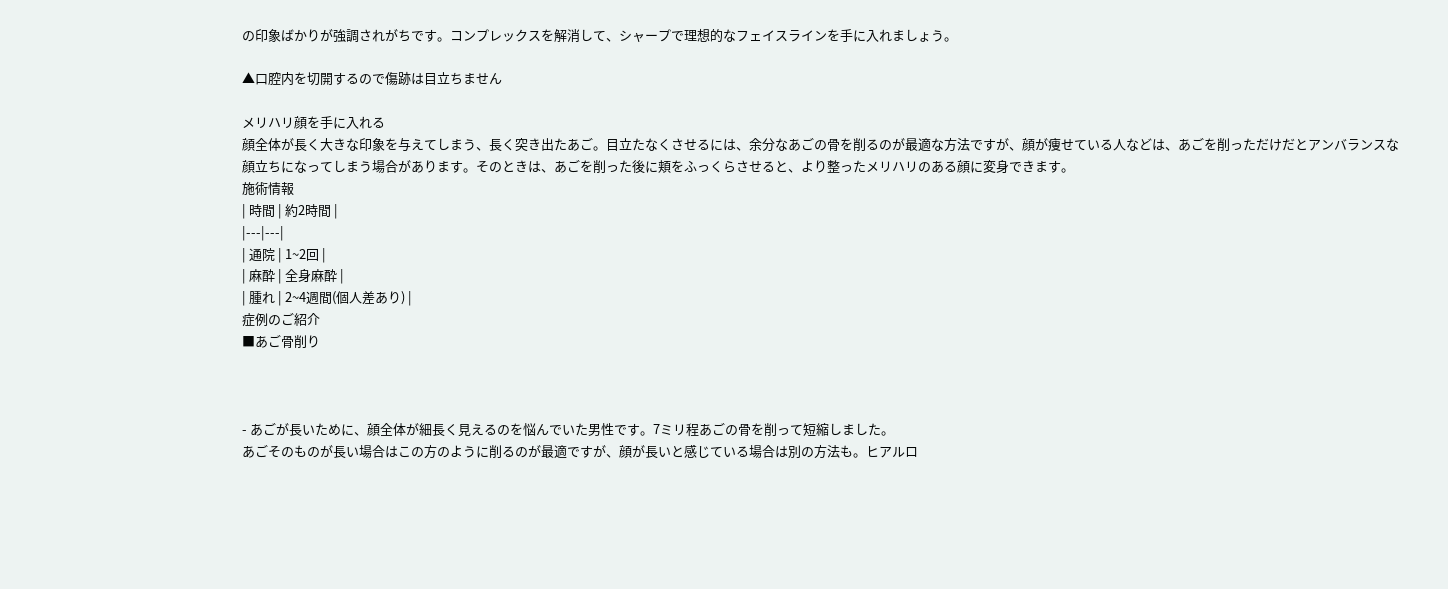の印象ばかりが強調されがちです。コンプレックスを解消して、シャープで理想的なフェイスラインを手に入れましょう。

▲口腔内を切開するので傷跡は目立ちません

メリハリ顔を手に入れる
顔全体が長く大きな印象を与えてしまう、長く突き出たあご。目立たなくさせるには、余分なあごの骨を削るのが最適な方法ですが、顔が痩せている人などは、あごを削っただけだとアンバランスな顔立ちになってしまう場合があります。そのときは、あごを削った後に頬をふっくらさせると、より整ったメリハリのある顔に変身できます。
施術情報
| 時間 | 約2時間 |
|---|---|
| 通院 | 1~2回 |
| 麻酔 | 全身麻酔 |
| 腫れ | 2~4週間(個人差あり) |
症例のご紹介
■あご骨削り



- あごが長いために、顔全体が細長く見えるのを悩んでいた男性です。7ミリ程あごの骨を削って短縮しました。
あごそのものが長い場合はこの方のように削るのが最適ですが、顔が長いと感じている場合は別の方法も。ヒアルロ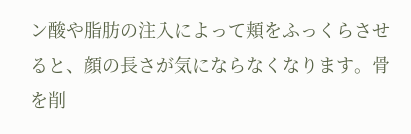ン酸や脂肪の注入によって頬をふっくらさせると、顔の長さが気にならなくなります。骨を削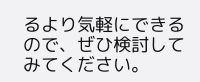るより気軽にできるので、ぜひ検討してみてください。